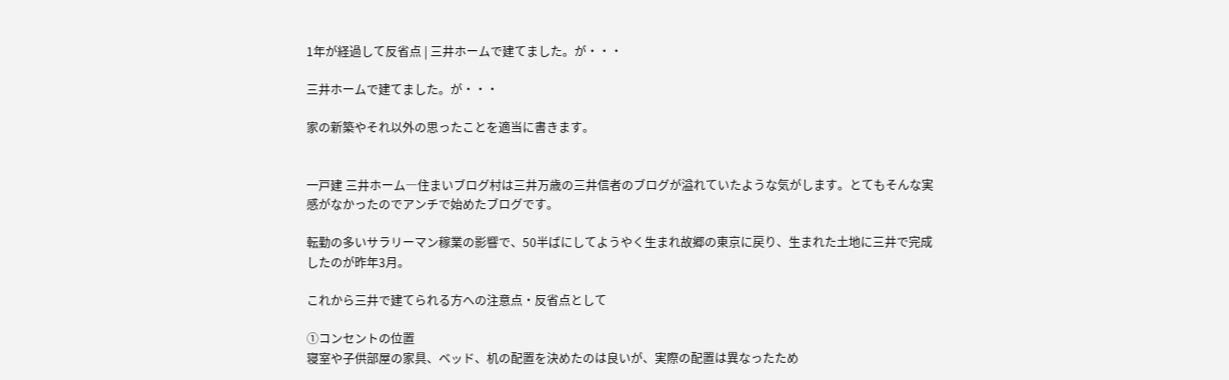1年が経過して反省点 | 三井ホームで建てました。が・・・

三井ホームで建てました。が・・・

家の新築やそれ以外の思ったことを適当に書きます。


一戸建 三井ホーム―住まいブログ村は三井万歳の三井信者のブログが溢れていたような気がします。とてもそんな実感がなかったのでアンチで始めたブログです。

転勤の多いサラリーマン稼業の影響で、50半ばにしてようやく生まれ故郷の東京に戻り、生まれた土地に三井で完成したのが昨年3月。

これから三井で建てられる方への注意点・反省点として

①コンセントの位置
寝室や子供部屋の家具、ベッド、机の配置を決めたのは良いが、実際の配置は異なったため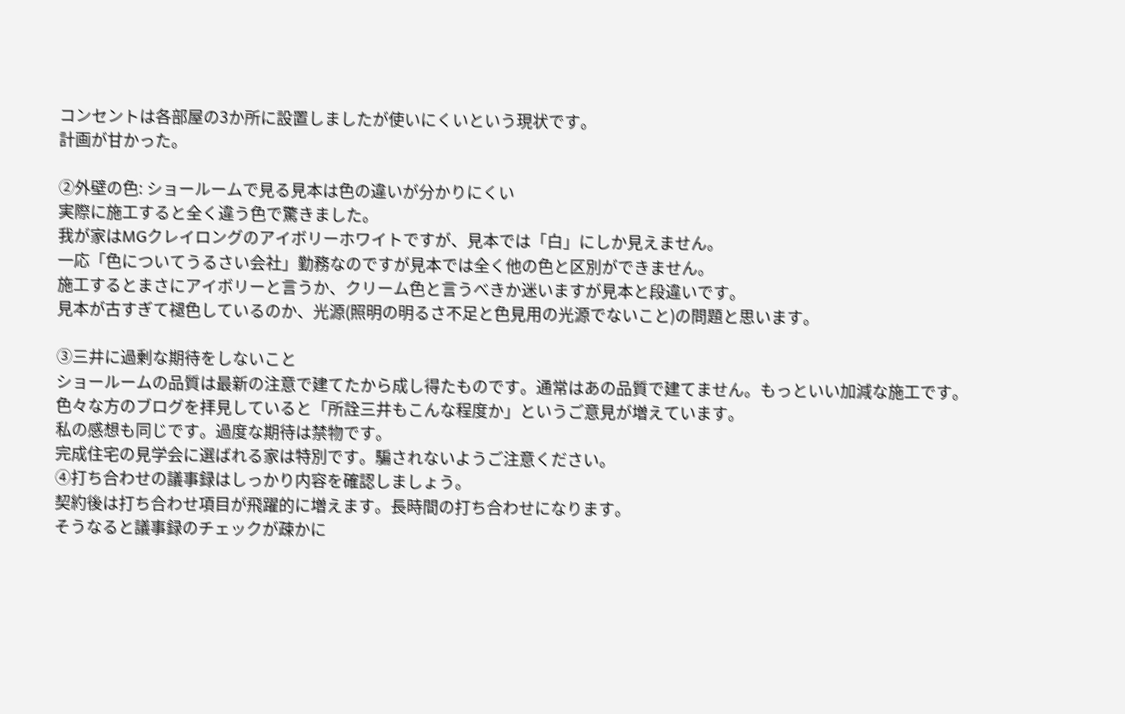コンセントは各部屋の3か所に設置しましたが使いにくいという現状です。
計画が甘かった。

②外壁の色: ショールームで見る見本は色の違いが分かりにくい
実際に施工すると全く違う色で驚きました。
我が家はMGクレイロングのアイボリーホワイトですが、見本では「白」にしか見えません。
一応「色についてうるさい会社」勤務なのですが見本では全く他の色と区別ができません。
施工するとまさにアイボリーと言うか、クリーム色と言うべきか迷いますが見本と段違いです。
見本が古すぎて褪色しているのか、光源(照明の明るさ不足と色見用の光源でないこと)の問題と思います。

③三井に過剰な期待をしないこと
ショールームの品質は最新の注意で建てたから成し得たものです。通常はあの品質で建てません。もっといい加減な施工です。
色々な方のブログを拝見していると「所詮三井もこんな程度か」というご意見が増えています。
私の感想も同じです。過度な期待は禁物です。
完成住宅の見学会に選ばれる家は特別です。騙されないようご注意ください。
④打ち合わせの議事録はしっかり内容を確認しましょう。
契約後は打ち合わせ項目が飛躍的に増えます。長時間の打ち合わせになります。
そうなると議事録のチェックが疎かに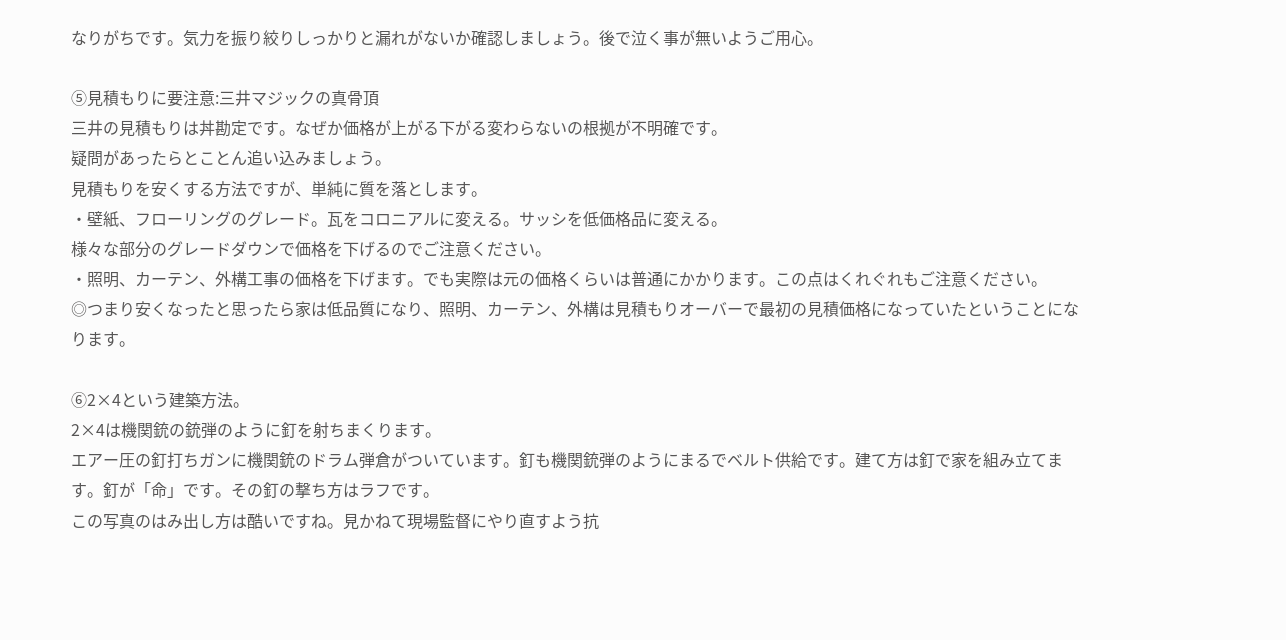なりがちです。気力を振り絞りしっかりと漏れがないか確認しましょう。後で泣く事が無いようご用心。

⑤見積もりに要注意:三井マジックの真骨頂
三井の見積もりは丼勘定です。なぜか価格が上がる下がる変わらないの根拠が不明確です。
疑問があったらとことん追い込みましょう。
見積もりを安くする方法ですが、単純に質を落とします。
・壁紙、フローリングのグレード。瓦をコロニアルに変える。サッシを低価格品に変える。
様々な部分のグレードダウンで価格を下げるのでご注意ください。
・照明、カーテン、外構工事の価格を下げます。でも実際は元の価格くらいは普通にかかります。この点はくれぐれもご注意ください。
◎つまり安くなったと思ったら家は低品質になり、照明、カーテン、外構は見積もりオーバーで最初の見積価格になっていたということになります。

⑥2×4という建築方法。
2×4は機関銃の銃弾のように釘を射ちまくります。
エアー圧の釘打ちガンに機関銃のドラム弾倉がついています。釘も機関銃弾のようにまるでベルト供給です。建て方は釘で家を組み立てます。釘が「命」です。その釘の撃ち方はラフです。
この写真のはみ出し方は酷いですね。見かねて現場監督にやり直すよう抗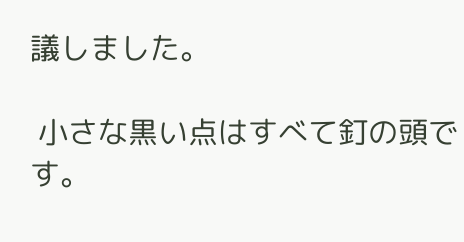議しました。

 小さな黒い点はすべて釘の頭です。